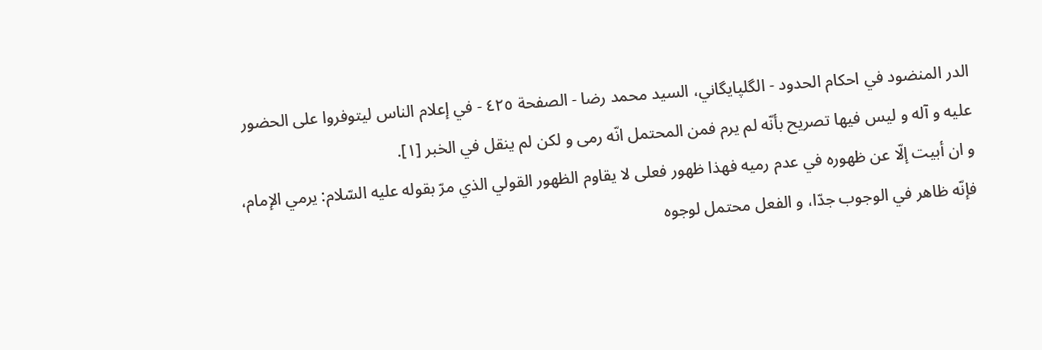الدر المنضود في احكام الحدود - الگلپايگاني، السيد محمد رضا - الصفحة ٤٢٥ - في إعلام الناس ليتوفروا على الحضور
عليه و آله و ليس فيها تصريح بأنّه لم يرم فمن المحتمل انّه رمى و لكن لم ينقل في الخبر [١].
و ان أبيت إلّا عن ظهوره في عدم رميه فهذا ظهور فعلى لا يقاوم الظهور القولي الذي مرّ بقوله عليه السّلام: يرمي الإمام، فإنّه ظاهر في الوجوب جدّا، و الفعل محتمل لوجوه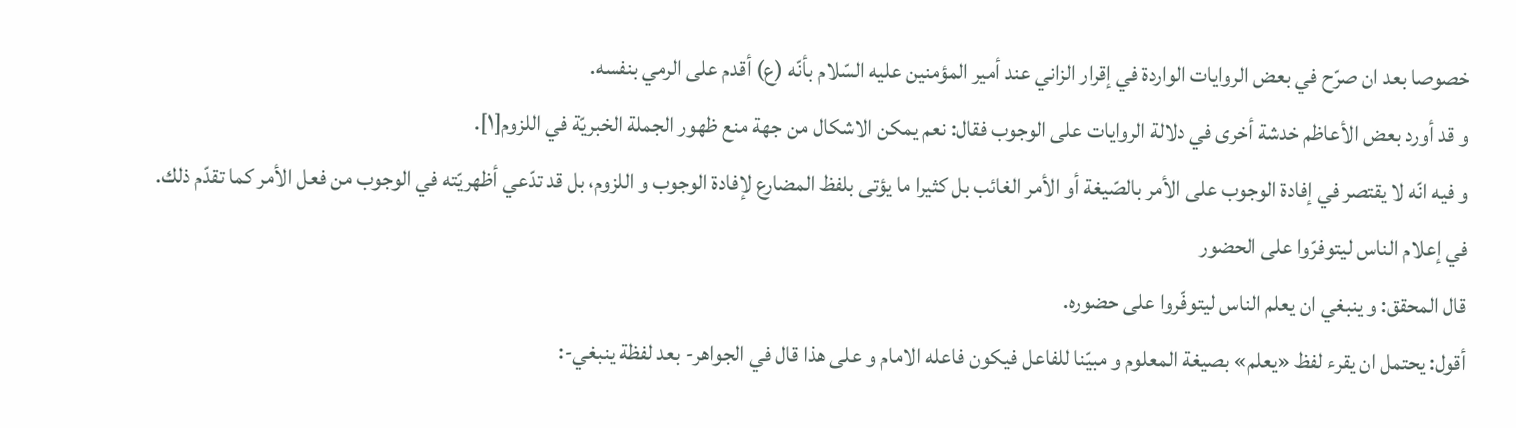خصوصا بعد ان صرّح في بعض الروايات الواردة في إقرار الزاني عند أمير المؤمنين عليه السّلام بأنّه (ع) أقدم على الرمي بنفسه.
و قد أورد بعض الأعاظم خدشة أخرى في دلالة الروايات على الوجوب فقال: نعم يمكن الاشكال من جهة منع ظهور الجملة الخبريّة في اللزوم[١].
و فيه انّه لا يقتصر في إفادة الوجوب على الأمر بالصّيغة أو الأمر الغائب بل كثيرا ما يؤتى بلفظ المضارع لإفادة الوجوب و اللزوم، بل قد تدّعي أظهريّته في الوجوب من فعل الأمر كما تقدّم ذلك.
في إعلام الناس ليتوفرّوا على الحضور
قال المحقق: و ينبغي ان يعلم الناس ليتوفّروا على حضوره.
أقول: يحتمل ان يقرء لفظ «يعلم» بصيغة المعلوم و مبيّنا للفاعل فيكون فاعله الامام و على هذا قال في الجواهر- بعد لفظة ينبغي-: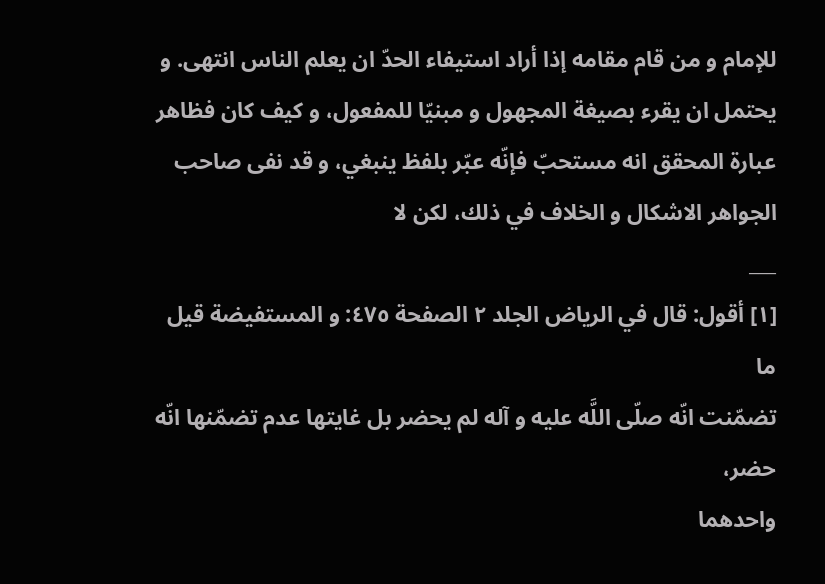للإمام و من قام مقامه إذا أراد استيفاء الحدّ ان يعلم الناس انتهى. و يحتمل ان يقرء بصيغة المجهول و مبنيّا للمفعول، و كيف كان فظاهر عبارة المحقق انه مستحبّ فإنّه عبّر بلفظ ينبغي، و قد نفى صاحب الجواهر الاشكال و الخلاف في ذلك، لكن لا
___
[١] أقول: قال في الرياض الجلد ٢ الصفحة ٤٧٥: و المستفيضة قيل ما
تضمّنت انّه صلّى اللَّه عليه و آله لم يحضر بل غايتها عدم تضمّنها انّه حضر،
واحدهما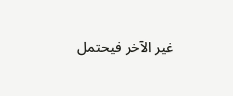غير الآخر فيحتمل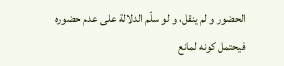الحضور و لم ينقل، و لو سلّم الدلالة على عدم حضوره
فيحتمل كونه لمانع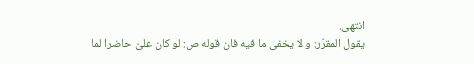انتهى.
يقول المقرّر: و لا يخفى ما فيه فان قوله ص: لو كان علىّ حاضرا لما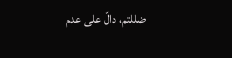ضللتم، دالّ على عدم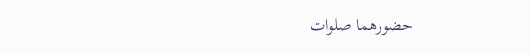حضورهما صلوات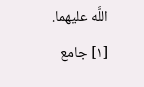اللَّه عليهما.
[١] جامع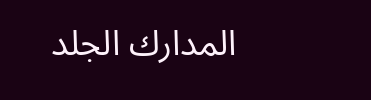المدارك الجلد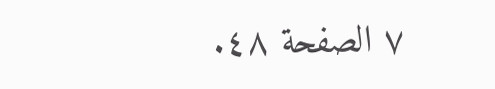٧ الصفحة ٤٨.